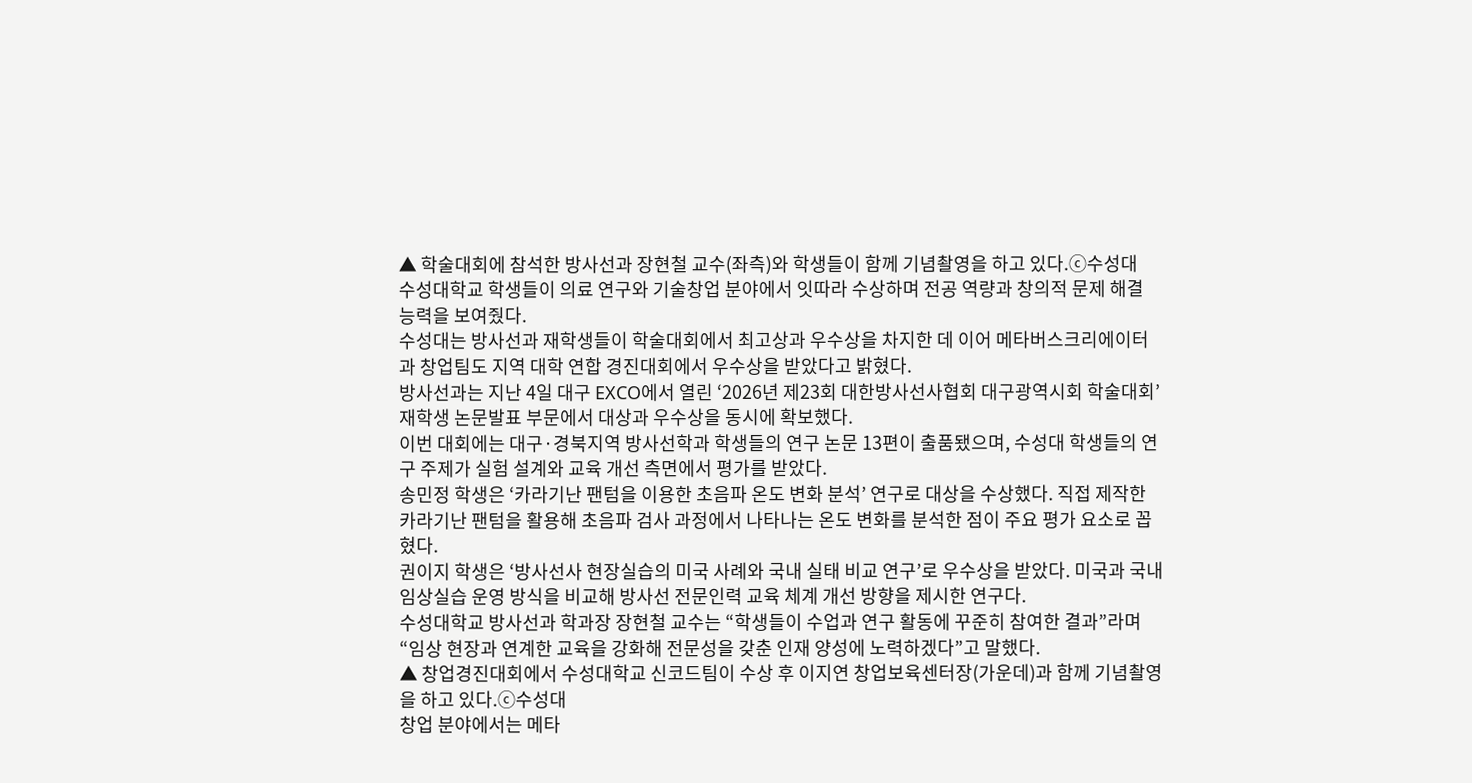▲ 학술대회에 참석한 방사선과 장현철 교수(좌측)와 학생들이 함께 기념촬영을 하고 있다.ⓒ수성대
수성대학교 학생들이 의료 연구와 기술창업 분야에서 잇따라 수상하며 전공 역량과 창의적 문제 해결 능력을 보여줬다.
수성대는 방사선과 재학생들이 학술대회에서 최고상과 우수상을 차지한 데 이어 메타버스크리에이터과 창업팀도 지역 대학 연합 경진대회에서 우수상을 받았다고 밝혔다.
방사선과는 지난 4일 대구 EXCO에서 열린 ‘2026년 제23회 대한방사선사협회 대구광역시회 학술대회’ 재학생 논문발표 부문에서 대상과 우수상을 동시에 확보했다.
이번 대회에는 대구·경북지역 방사선학과 학생들의 연구 논문 13편이 출품됐으며, 수성대 학생들의 연구 주제가 실험 설계와 교육 개선 측면에서 평가를 받았다.
송민정 학생은 ‘카라기난 팬텀을 이용한 초음파 온도 변화 분석’ 연구로 대상을 수상했다. 직접 제작한 카라기난 팬텀을 활용해 초음파 검사 과정에서 나타나는 온도 변화를 분석한 점이 주요 평가 요소로 꼽혔다.
권이지 학생은 ‘방사선사 현장실습의 미국 사례와 국내 실태 비교 연구’로 우수상을 받았다. 미국과 국내 임상실습 운영 방식을 비교해 방사선 전문인력 교육 체계 개선 방향을 제시한 연구다.
수성대학교 방사선과 학과장 장현철 교수는 “학생들이 수업과 연구 활동에 꾸준히 참여한 결과”라며 “임상 현장과 연계한 교육을 강화해 전문성을 갖춘 인재 양성에 노력하겠다”고 말했다.
▲ 창업경진대회에서 수성대학교 신코드팀이 수상 후 이지연 창업보육센터장(가운데)과 함께 기념촬영을 하고 있다.ⓒ수성대
창업 분야에서는 메타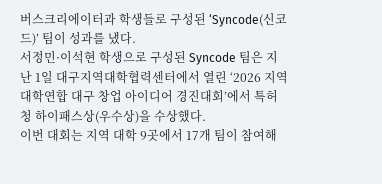버스크리에이터과 학생들로 구성된 ‘Syncode(신코드)’ 팀이 성과를 냈다.
서정민·이석현 학생으로 구성된 Syncode 팀은 지난 1일 대구지역대학협력센터에서 열린 ‘2026 지역대학연합 대구 창업 아이디어 경진대회’에서 특허청 하이패스상(우수상)을 수상했다.
이번 대회는 지역 대학 9곳에서 17개 팀이 참여해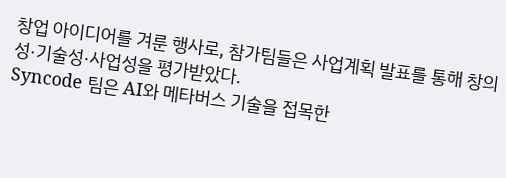창업 아이디어를 겨룬 행사로, 참가팀들은 사업계획 발표를 통해 창의성·기술성·사업성을 평가받았다.
Syncode 팀은 AI와 메타버스 기술을 접목한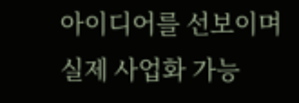아이디어를 선보이며 실제 사업화 가능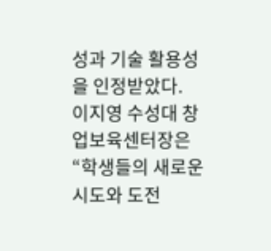성과 기술 활용성을 인정받았다.
이지영 수성대 창업보육센터장은 “학생들의 새로운 시도와 도전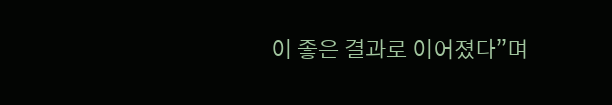이 좋은 결과로 이어졌다”며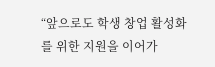“앞으로도 학생 창업 활성화를 위한 지원을 이어가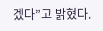겠다”고 밝혔다.